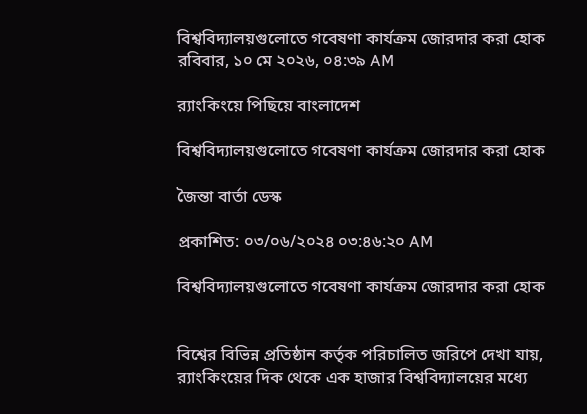বিশ্ববিদ্যালয়গুলোতে গবেষণা কার্যক্রম জোরদার করা হোক
রবিবার, ১০ মে ২০২৬, ০৪:৩৯ AM

র‌্যাংকিংয়ে পিছিয়ে বাংলাদেশ

বিশ্ববিদ্যালয়গুলোতে গবেষণা কার্যক্রম জোরদার করা হোক

জৈন্তা বার্তা ডেস্ক

প্রকাশিত: ০৩/০৬/২০২৪ ০৩:৪৬:২০ AM

বিশ্ববিদ্যালয়গুলোতে গবেষণা কার্যক্রম জোরদার করা হোক


বিশ্বের বিভিন্ন প্রতিষ্ঠান কর্তৃক পরিচালিত জরিপে দেখা যায়, র‌্যাংকিংয়ের দিক থেকে এক হাজার বিশ্ববিদ্যালয়ের মধ্যে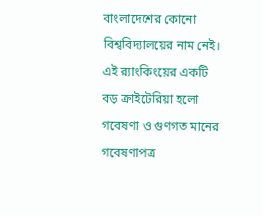বাংলাদেশের কোনো বিশ্ববিদ্যালয়ের নাম নেই। এই র‌্যাংকিংয়ের একটি বড় ক্রাইটেরিয়া হলো গবেষণা ও গুণগত মানের গবেষণাপত্র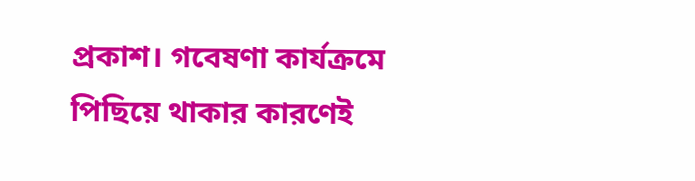প্রকাশ। গবেষণা কার্যক্রমে পিছিয়ে থাকার কারণেই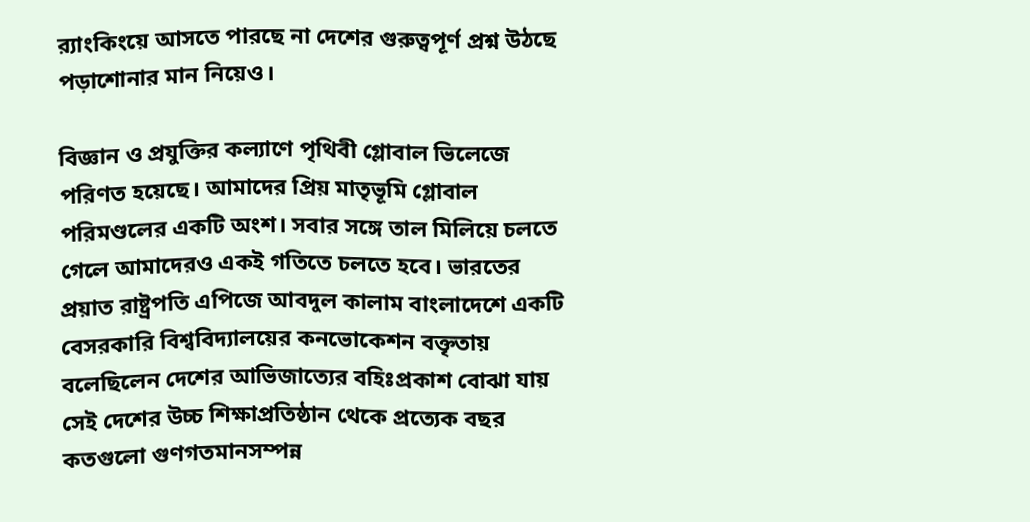র‌্যাংকিংয়ে আসতে পারছে না দেশের গুরুত্বপূর্ণ প্রশ্ন উঠছে পড়াশোনার মান নিয়েও।

বিজ্ঞান ও প্রযুক্তির কল্যাণে পৃথিবী গ্লোবাল ভিলেজে পরিণত হয়েছে। আমাদের প্রিয় মাতৃভূমি গ্লোবাল পরিমণ্ডলের একটি অংশ। সবার সঙ্গে তাল মিলিয়ে চলতে গেলে আমাদেরও একই গতিতে চলতে হবে। ভারতের প্রয়াত রাষ্ট্রপতি এপিজে আবদুল কালাম বাংলাদেশে একটি বেসরকারি বিশ্ববিদ্যালয়ের কনভোকেশন বক্তৃতায় বলেছিলেন দেশের আভিজাত্যের বহিঃপ্রকাশ বোঝা যায় সেই দেশের উচ্চ শিক্ষাপ্রতিষ্ঠান থেকে প্রত্যেক বছর কতগুলো গুণগতমানসম্পন্ন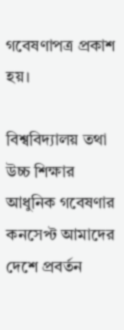গবেষণাপত্র প্রকাশ হয়।

বিশ্ববিদ্যালয় তথা উচ্চ শিক্ষার আধুনিক গবেষণার কনসেপ্ট আমাদের দেশে প্রবর্তন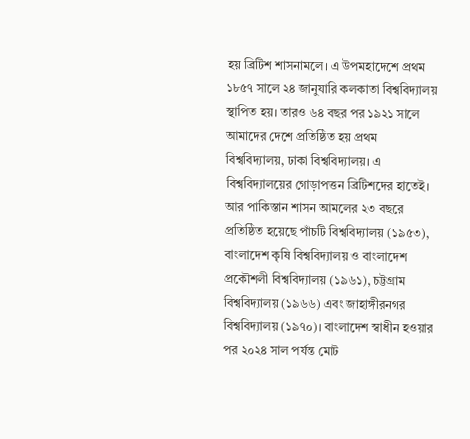হয় ব্রিটিশ শাসনামলে। এ উপমহাদেশে প্রথম ১৮৫৭ সালে ২৪ জানুযারি কলকাতা বিশ্ববিদ্যালয় স্থাপিত হয়। তারও ৬৪ বছর পর ১৯২১ সালে আমাদের দেশে প্রতিষ্ঠিত হয় প্রথম বিশ্ববিদ্যালয়, ঢাকা বিশ্ববিদ্যালয়। এ বিশ্ববিদ্যালয়ের গোড়াপত্তন ব্রিটিশদের হাতেই। আর পাকিস্তান শাসন আমলের ২৩ বছরে প্রতিষ্ঠিত হয়েছে পাঁচটি বিশ্ববিদ্যালয় (১৯৫৩), বাংলাদেশ কৃষি বিশ্ববিদ্যালয় ও বাংলাদেশ প্রকৌশলী বিশ্ববিদ্যালয় (১৯৬১), চট্টগ্রাম বিশ্ববিদ্যালয় (১৯৬৬) এবং জাহাঙ্গীরনগর বিশ্ববিদ্যালয় (১৯৭০)। বাংলাদেশ স্বাধীন হওয়ার পর ২০২৪ সাল পর্যন্ত মোট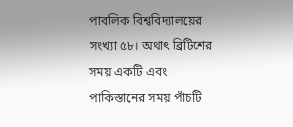পাবলিক বিশ্ববিদ্যালয়ের সংখ্যা ৫৮। অথাৎ ব্রিটিশের সময় একটি এবং পাকিস্তানের সময় পাঁচটি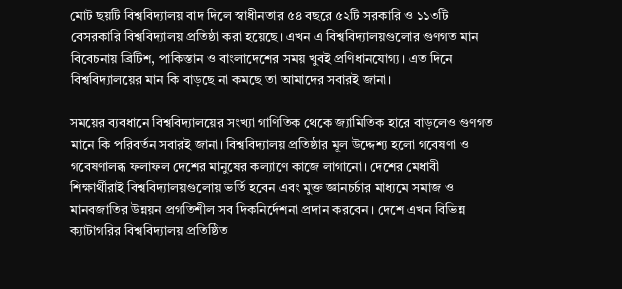মোট ছয়টি বিশ্ববিদ্যালয় বাদ দিলে স্বাধীনতার ৫৪ বছরে ৫২টি সরকারি ও ১১৩টি বেসরকারি বিশ্ববিদ্যালয় প্রতিষ্ঠা করা হয়েছে। এখন এ বিশ্ববিদ্যালয়গুলোর গুণগত মান বিবেচনায় ব্রিটিশ, পাকিস্তান ও বাংলাদেশের সময় খুবই প্রণিধানযোগ্য। এত দিনে বিশ্ববিদ্যালয়ের মান কি বাড়ছে না কমছে তা আমাদের সবারই জানা।

সময়ের ব্যবধানে বিশ্ববিদ্যালয়ের সংখ্যা গাণিতিক থেকে জ্যামিতিক হারে বাড়লেও গুণগত মানে কি পরিবর্তন সবারই জানা। বিশ্ববিদ্যালয় প্রতিষ্ঠার মূল উদ্দেশ্য হলো গবেষণা ও গবেষণালব্ধ ফলাফল দেশের মানুষের কল্যাণে কাজে লাগানো। দেশের মেধাবী শিক্ষার্থীরাই বিশ্ববিদ্যালয়গুলোয় ভর্তি হবেন এবং মুক্ত জ্ঞানচর্চার মাধ্যমে সমাজ ও মানবজাতির উন্নয়ন প্রগতিশীল সব দিকনির্দেশনা প্রদান করবেন। দেশে এখন বিভিন্ন ক্যাটাগরির বিশ্ববিদ্যালয় প্রতিষ্ঠিত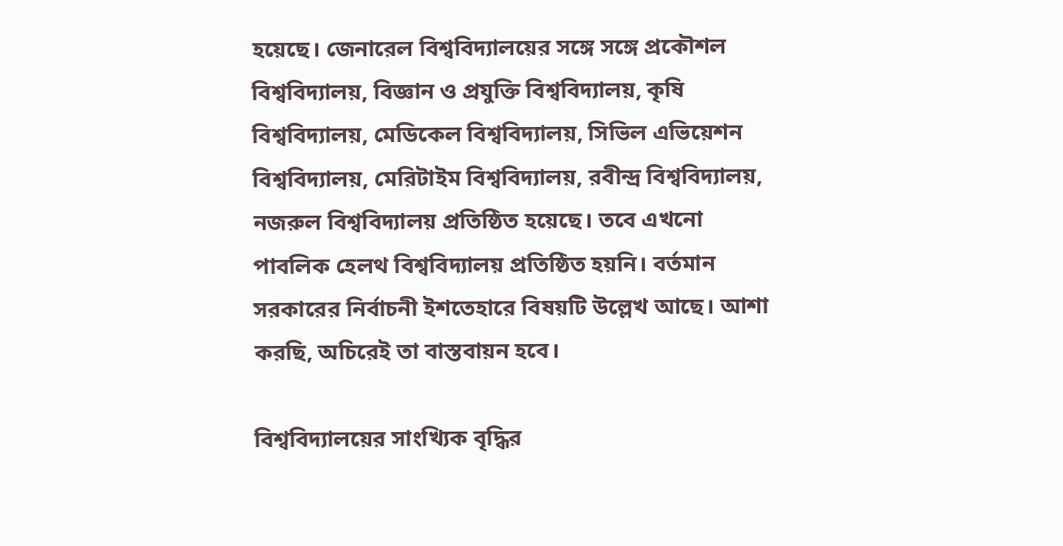হয়েছে। জেনারেল বিশ্ববিদ্যালয়ের সঙ্গে সঙ্গে প্রকৌশল বিশ্ববিদ্যালয়, বিজ্ঞান ও প্রযুক্তি বিশ্ববিদ্যালয়, কৃষি বিশ্ববিদ্যালয়, মেডিকেল বিশ্ববিদ্যালয়, সিভিল এভিয়েশন বিশ্ববিদ্যালয়, মেরিটাইম বিশ্ববিদ্যালয়, রবীন্দ্র বিশ্ববিদ্যালয়, নজরুল বিশ্ববিদ্যালয় প্রতিষ্ঠিত হয়েছে। তবে এখনো পাবলিক হেলথ বিশ্ববিদ্যালয় প্রতিষ্ঠিত হয়নি। বর্তমান সরকারের নির্বাচনী ইশতেহারে বিষয়টি উল্লেখ আছে। আশা করছি, অচিরেই তা বাস্তবায়ন হবে।

বিশ্ববিদ্যালয়ের সাংখ্যিক বৃদ্ধির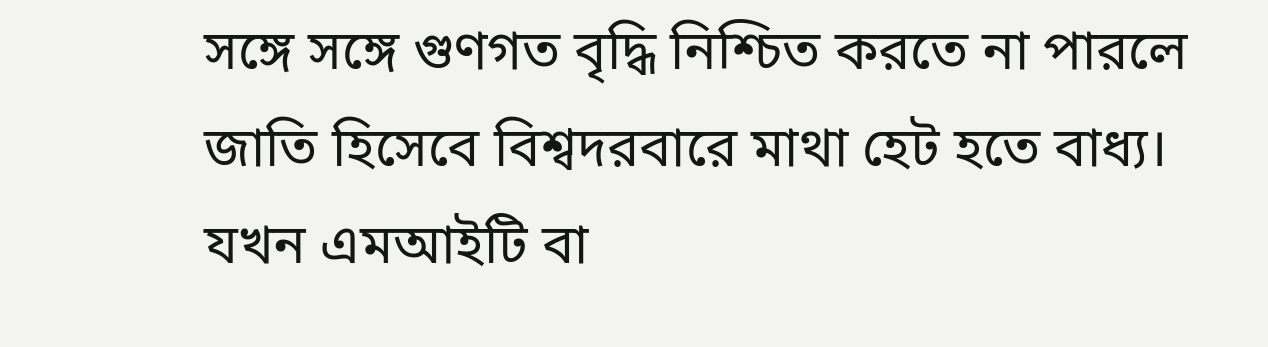সঙ্গে সঙ্গে গুণগত বৃদ্ধি নিশ্চিত করতে না পারলে জাতি হিসেবে বিশ্বদরবারে মাথা হেট হতে বাধ্য। যখন এমআইটি বা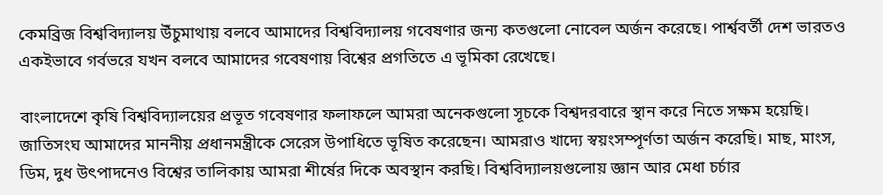কেমব্রিজ বিশ্ববিদ্যালয় উঁচুমাথায় বলবে আমাদের বিশ্ববিদ্যালয় গবেষণার জন্য কতগুলো নোবেল অর্জন করেছে। পার্শ্ববর্তী দেশ ভারতও একইভাবে গর্বভরে যখন বলবে আমাদের গবেষণায় বিশ্বের প্রগতিতে এ ভূমিকা রেখেছে।

বাংলাদেশে কৃষি বিশ্ববিদ্যালয়ের প্রভূত গবেষণার ফলাফলে আমরা অনেকগুলো সূচকে বিশ্বদরবারে স্থান করে নিতে সক্ষম হয়েছি। জাতিসংঘ আমাদের মাননীয় প্রধানমন্ত্রীকে সেরেস উপাধিতে ভূষিত করেছেন। আমরাও খাদ্যে স্বয়ংসম্পূর্ণতা অর্জন করেছি। মাছ, মাংস, ডিম, দুধ উৎপাদনেও বিশ্বের তালিকায় আমরা শীর্ষের দিকে অবস্থান করছি। বিশ্ববিদ্যালয়গুলোয় জ্ঞান আর মেধা চর্চার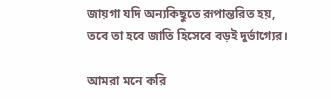জায়গা যদি অন্যকিছুতে রূপান্তরিত হয়, তবে তা হবে জাতি হিসেবে বড়ই দুর্ভাগ্যের।

আমরা মনে করি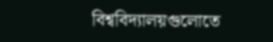বিশ্ববিদ্যালয়গুলোতে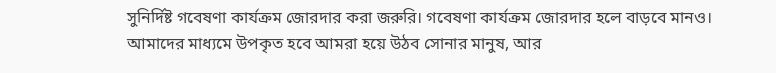সুনির্দিষ্ট গবেষণা কার্যক্রম জোরদার করা জরুরি। গবেষণা কার্যক্রম জোরদার হলে বাড়বে মানও। আমাদের মাধ্যমে উপকৃত হবে আমরা হয়ে উঠব সোনার মানুষ, আর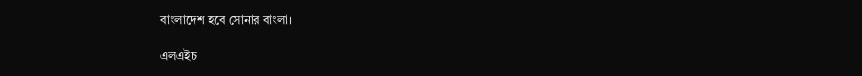বাংলাদেশ হবে সোনার বাংলা।

এলএইচ